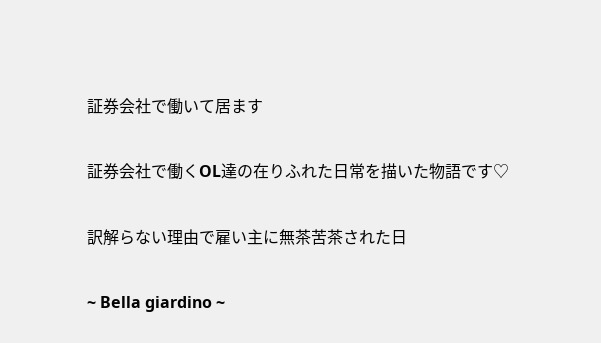証券会社で働いて居ます

証券会社で働くOL達の在りふれた日常を描いた物語です♡

訳解らない理由で雇い主に無茶苦茶された日

~ Bella giardino ~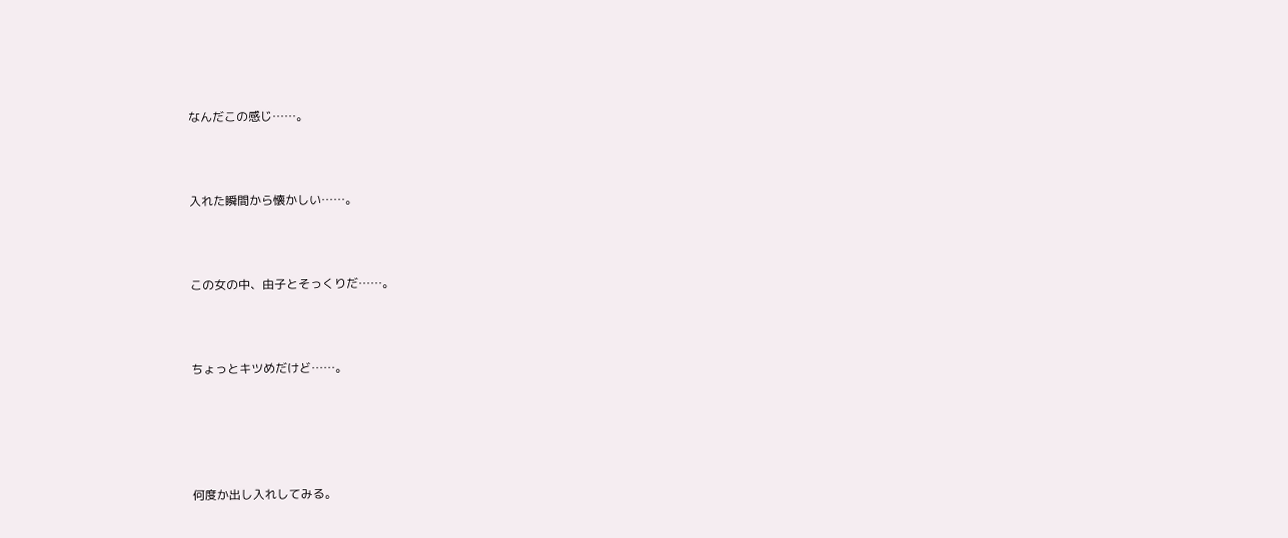なんだこの感じ……。



入れた瞬間から懐かしい……。



この女の中、由子とそっくりだ……。



ちょっとキツめだけど……。





何度か出し入れしてみる。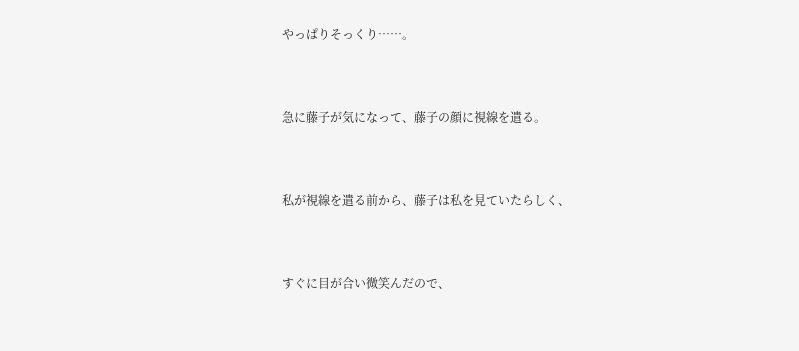やっぱりそっくり……。



急に藤子が気になって、藤子の顔に視線を遣る。



私が視線を遣る前から、藤子は私を見ていたらしく、



すぐに目が合い微笑んだので、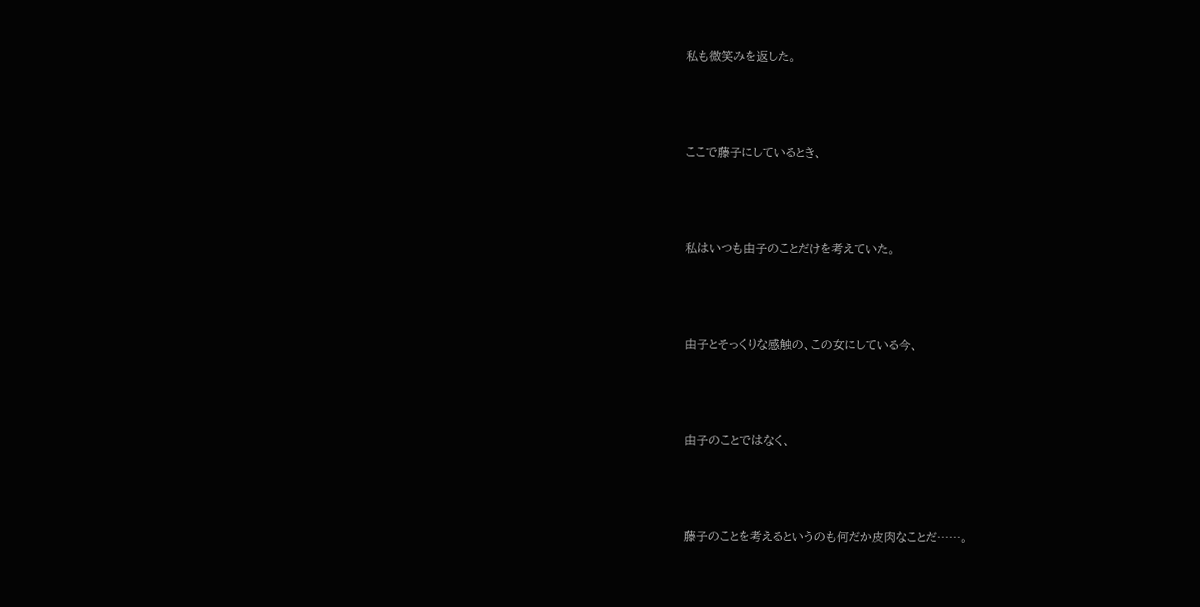私も微笑みを返した。



ここで藤子にしているとき、



私はいつも由子のことだけを考えていた。



由子とそっくりな感触の、この女にしている今、



由子のことではなく、



藤子のことを考えるというのも何だか皮肉なことだ……。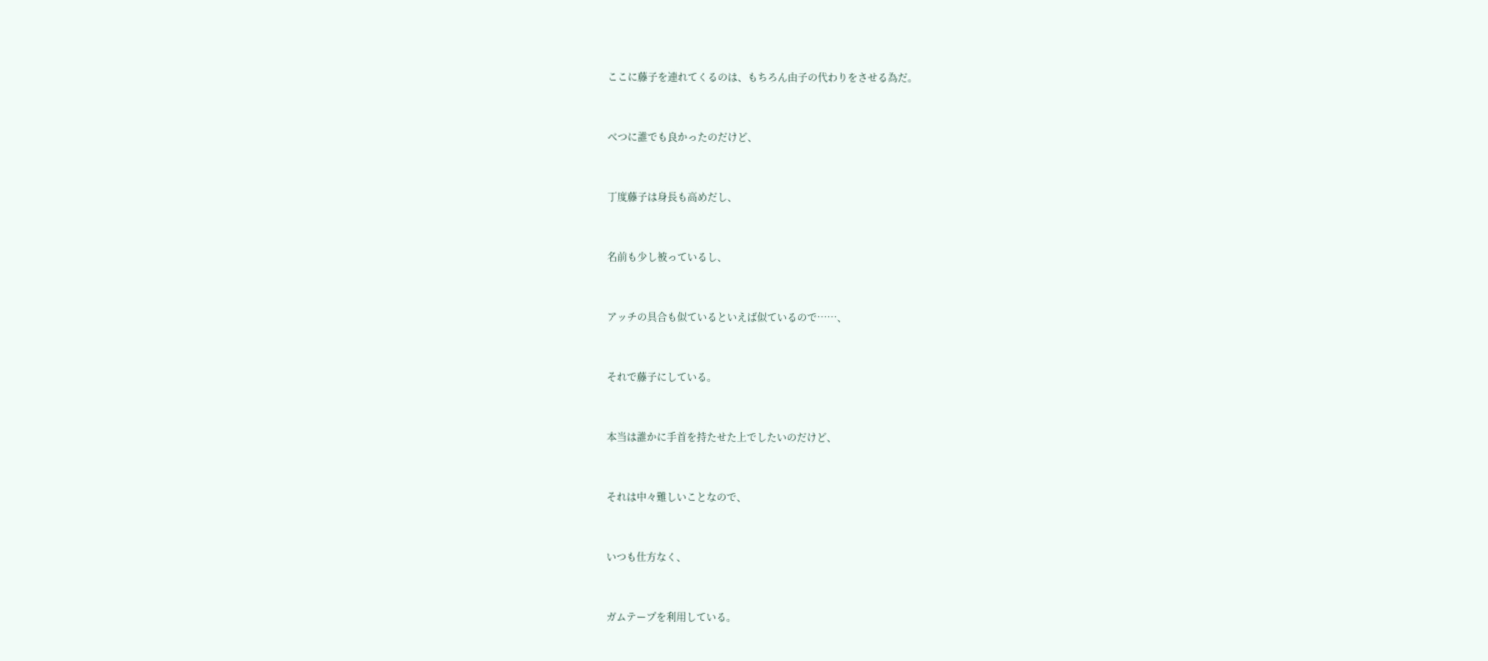ここに藤子を連れてくるのは、もちろん由子の代わりをさせる為だ。



べつに誰でも良かったのだけど、



丁度藤子は身長も高めだし、



名前も少し被っているし、



アッチの具合も似ているといえば似ているので……、



それで藤子にしている。



本当は誰かに手首を持たせた上でしたいのだけど、



それは中々難しいことなので、



いつも仕方なく、



ガムテープを利用している。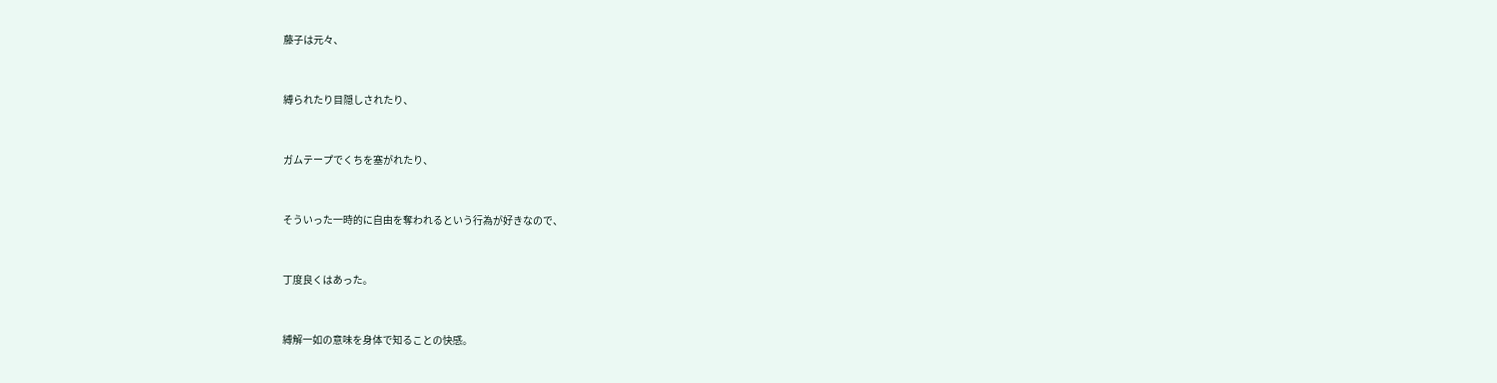藤子は元々、



縛られたり目隠しされたり、



ガムテープでくちを塞がれたり、



そういった一時的に自由を奪われるという行為が好きなので、



丁度良くはあった。



縛解一如の意味を身体で知ることの快感。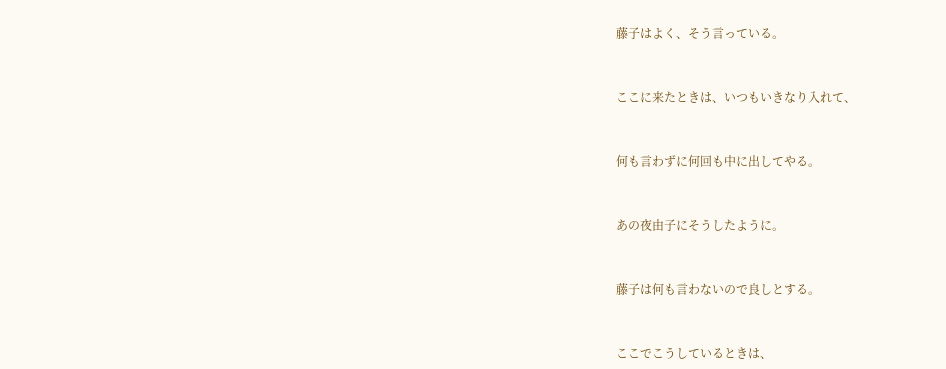藤子はよく、そう言っている。



ここに来たときは、いつもいきなり入れて、



何も言わずに何回も中に出してやる。



あの夜由子にそうしたように。



藤子は何も言わないので良しとする。



ここでこうしているときは、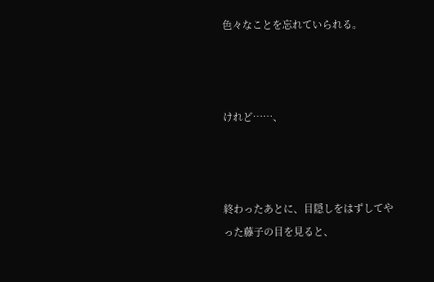色々なことを忘れていられる。



けれど……、



終わったあとに、目隠しをはずしてやった藤子の目を見ると、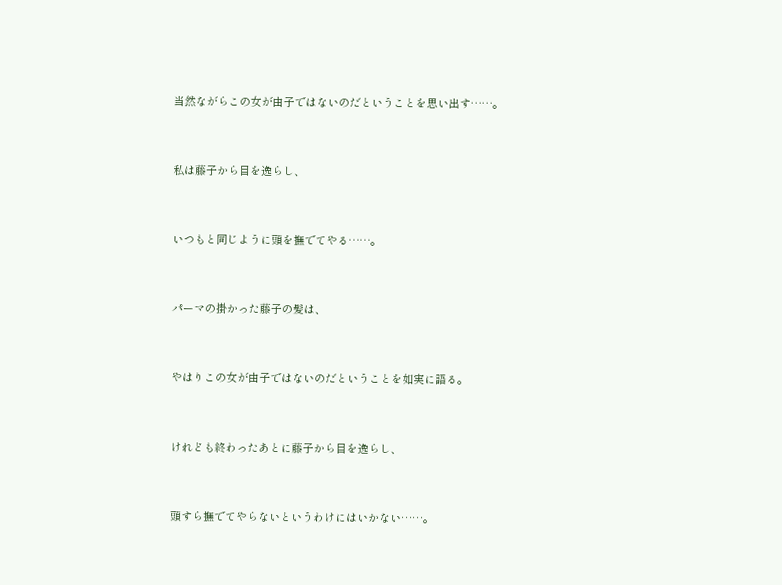当然ながらこの女が由子ではないのだということを思い出す……。



私は藤子から目を逸らし、



いつもと同じように頭を撫でてやる……。



パーマの掛かった藤子の髪は、



やはりこの女が由子ではないのだということを如実に語る。



けれども終わったあとに藤子から目を逸らし、



頭すら撫でてやらないというわけにはいかない……。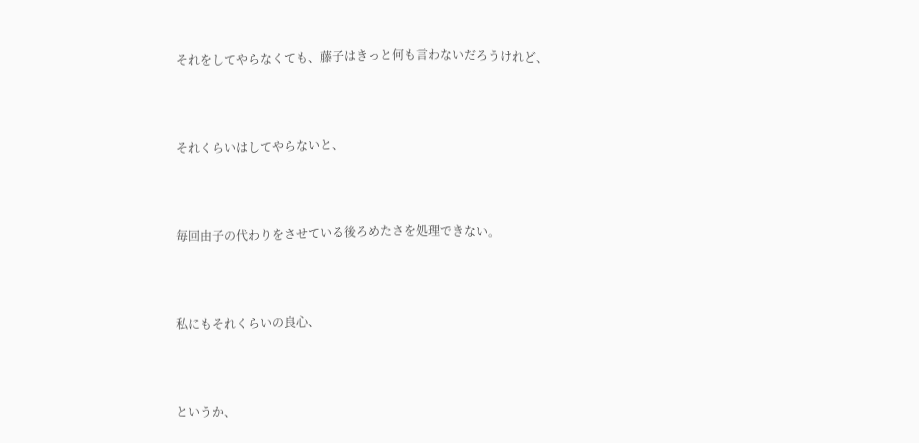それをしてやらなくても、藤子はきっと何も言わないだろうけれど、



それくらいはしてやらないと、



毎回由子の代わりをさせている後ろめたさを処理できない。



私にもそれくらいの良心、



というか、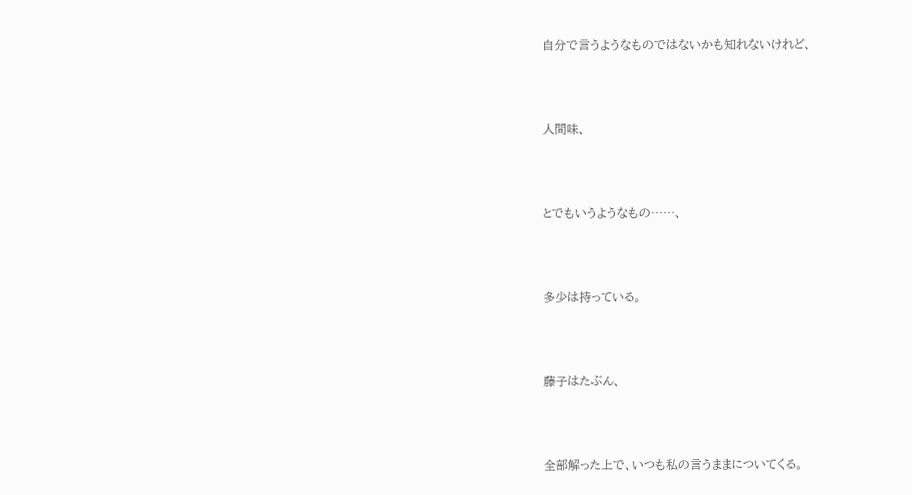自分で言うようなものではないかも知れないけれど、



人間味、



とでもいうようなもの……、



多少は持っている。



藤子はたぶん、



全部解った上で、いつも私の言うままについてくる。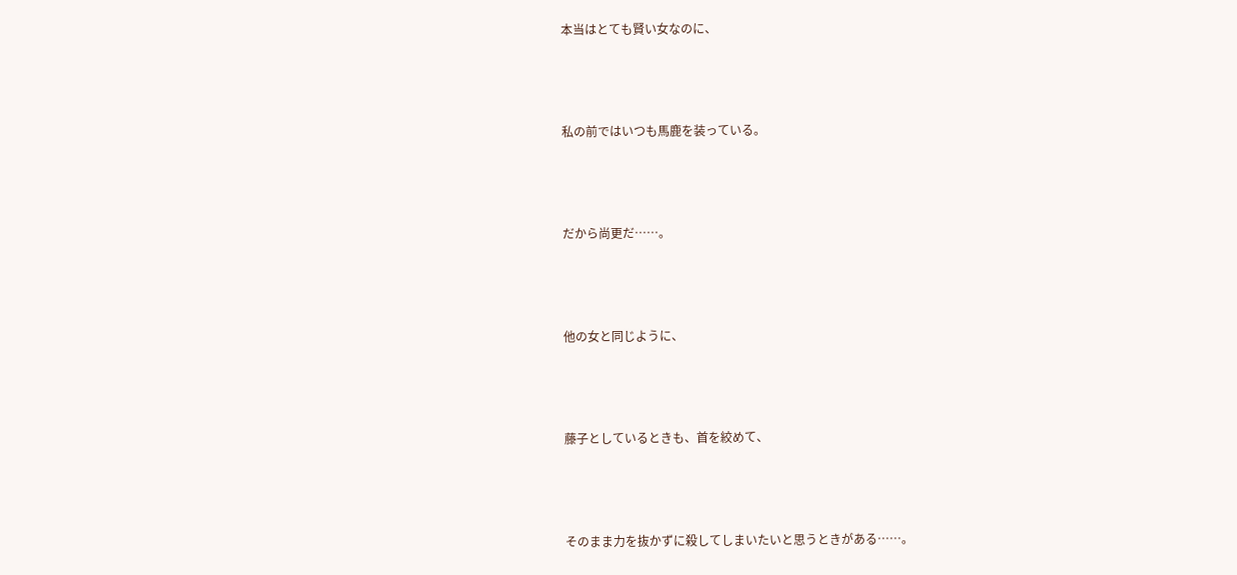本当はとても賢い女なのに、



私の前ではいつも馬鹿を装っている。



だから尚更だ……。



他の女と同じように、



藤子としているときも、首を絞めて、



そのまま力を抜かずに殺してしまいたいと思うときがある……。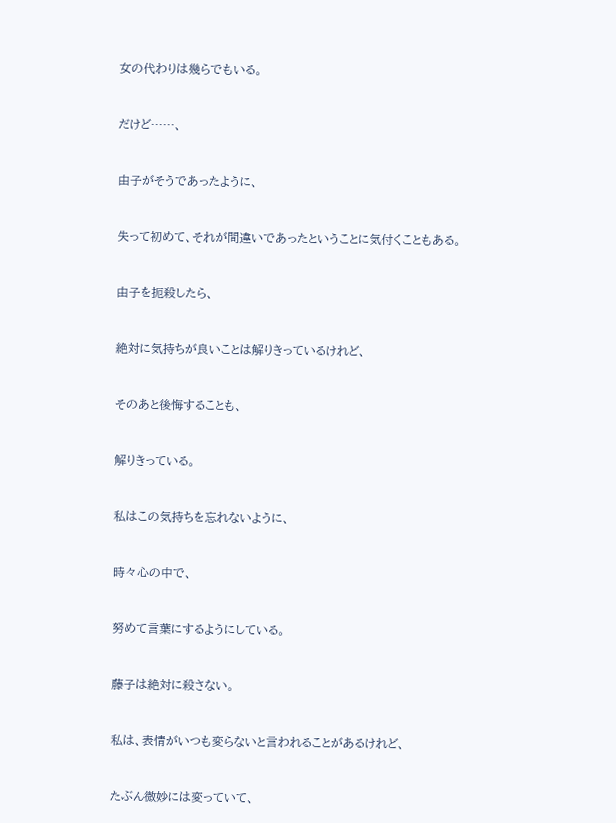女の代わりは幾らでもいる。



だけど……、



由子がそうであったように、



失って初めて、それが間違いであったということに気付くこともある。



由子を扼殺したら、



絶対に気持ちが良いことは解りきっているけれど、



そのあと後悔することも、



解りきっている。



私はこの気持ちを忘れないように、



時々心の中で、



努めて言葉にするようにしている。



藤子は絶対に殺さない。



私は、表情がいつも変らないと言われることがあるけれど、



たぶん微妙には変っていて、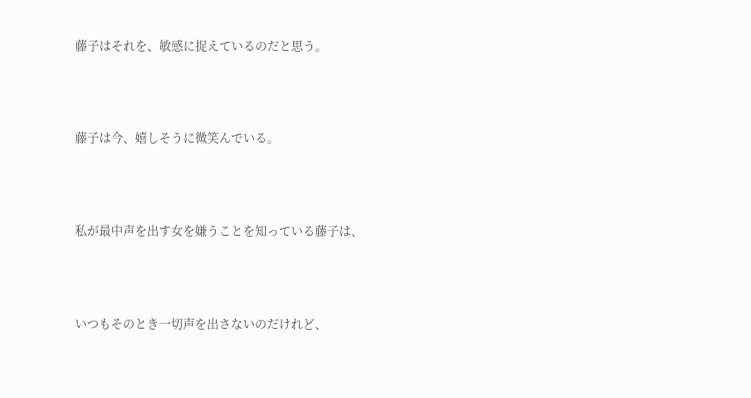藤子はそれを、敏感に捉えているのだと思う。



藤子は今、嬉しそうに微笑んでいる。



私が最中声を出す女を嫌うことを知っている藤子は、



いつもそのとき一切声を出さないのだけれど、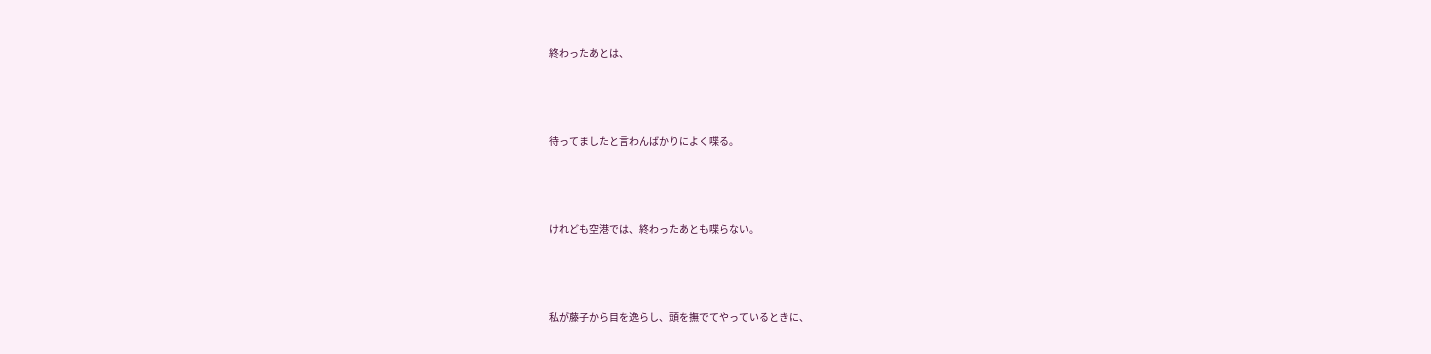終わったあとは、



待ってましたと言わんばかりによく喋る。



けれども空港では、終わったあとも喋らない。



私が藤子から目を逸らし、頭を撫でてやっているときに、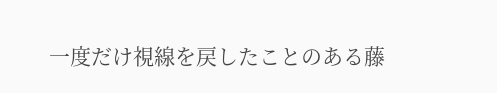一度だけ視線を戻したことのある藤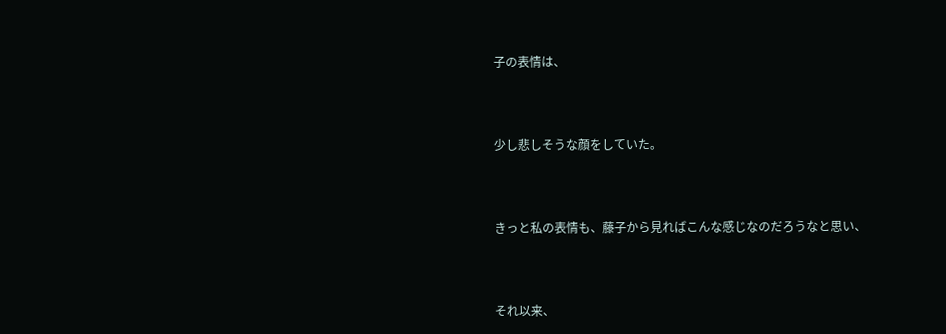子の表情は、



少し悲しそうな顔をしていた。



きっと私の表情も、藤子から見ればこんな感じなのだろうなと思い、



それ以来、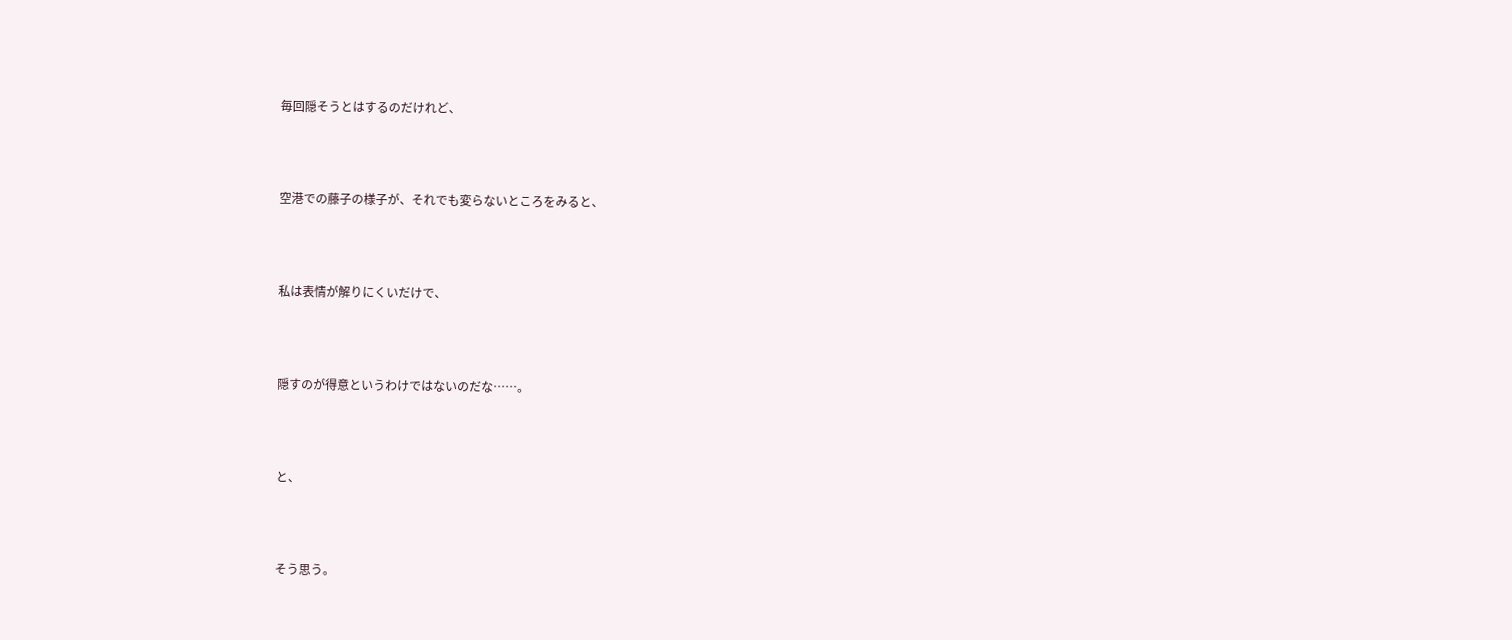毎回隠そうとはするのだけれど、



空港での藤子の様子が、それでも変らないところをみると、



私は表情が解りにくいだけで、



隠すのが得意というわけではないのだな……。



と、



そう思う。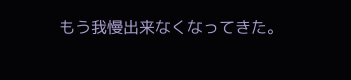もう我慢出来なくなってきた。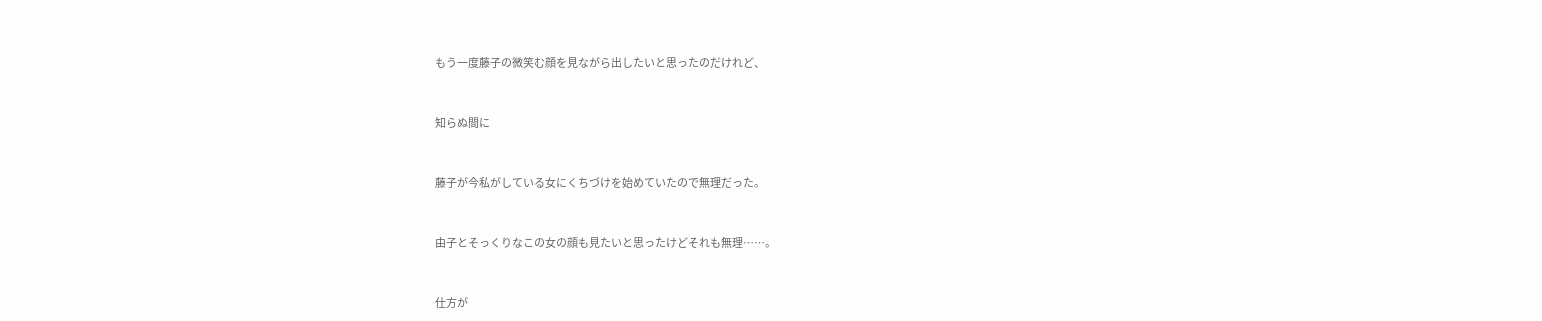もう一度藤子の微笑む顔を見ながら出したいと思ったのだけれど、



知らぬ間に



藤子が今私がしている女にくちづけを始めていたので無理だった。



由子とそっくりなこの女の顔も見たいと思ったけどそれも無理……。



仕方が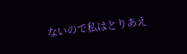ないので私はとりあえ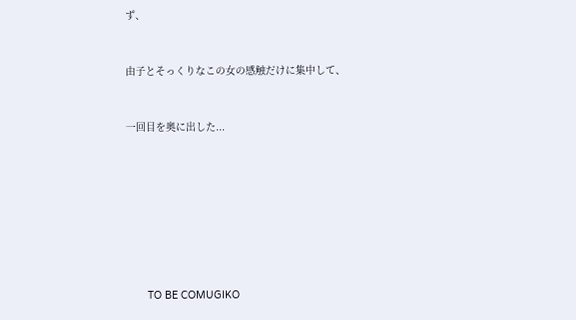ず、



由子とそっくりなこの女の感触だけに集中して、



一回目を奥に出した...











       TO BE COMUGIKO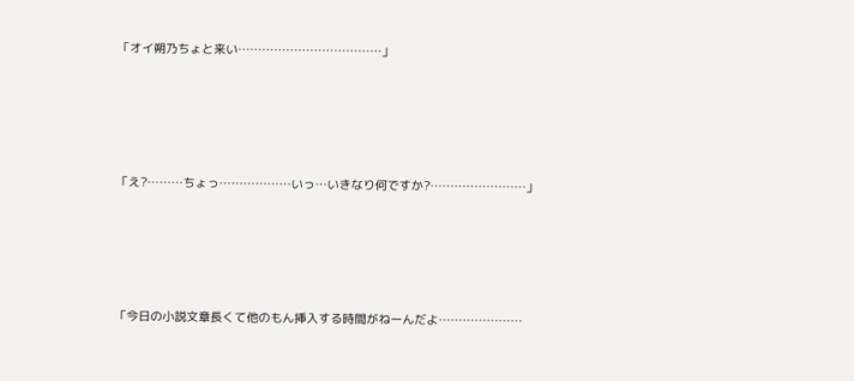「オイ朔乃ちょと来い………………………………」





「え?………ちょっ………………いっ…いきなり何ですか?……………………」





「今日の小説文章長くて他のもん挿入する時間がねーんだよ…………………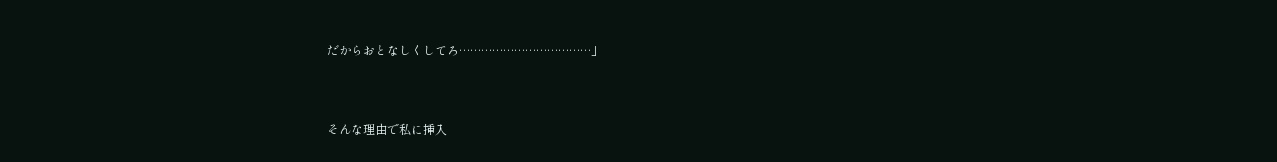だからおとなしくしてろ………………………………」



そんな理由で私に挿入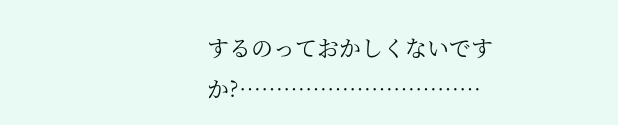するのっておかしくないですか?……………………………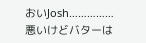おいJosh……………
悪いけどバターは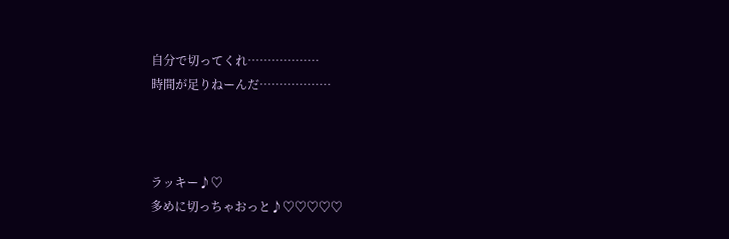自分で切ってくれ………………
時間が足りねーんだ………………



ラッキー♪♡
多めに切っちゃおっと♪♡♡♡♡♡